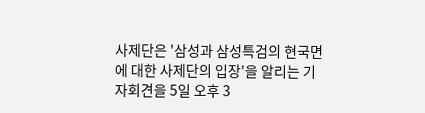사제단은 '삼성과 삼성특검의 현국면에 대한 사제단의 입장'을 알리는 기자회견을 5일 오후 3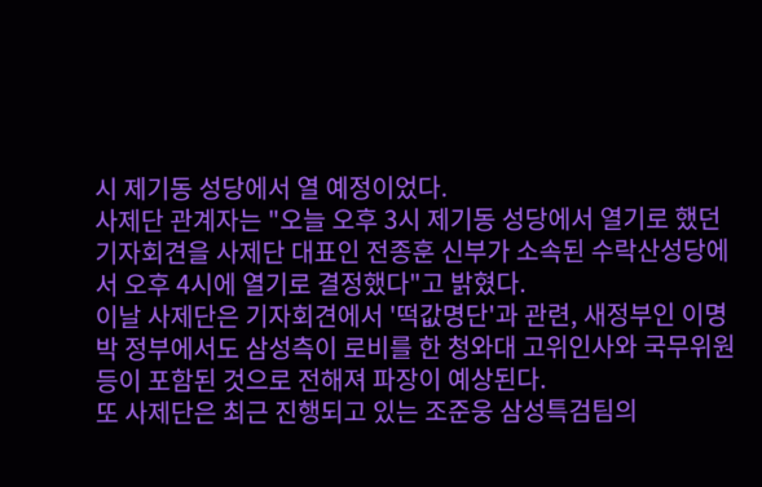시 제기동 성당에서 열 예정이었다.
사제단 관계자는 "오늘 오후 3시 제기동 성당에서 열기로 했던 기자회견을 사제단 대표인 전종훈 신부가 소속된 수락산성당에서 오후 4시에 열기로 결정했다"고 밝혔다.
이날 사제단은 기자회견에서 '떡값명단'과 관련, 새정부인 이명박 정부에서도 삼성측이 로비를 한 청와대 고위인사와 국무위원등이 포함된 것으로 전해져 파장이 예상된다.
또 사제단은 최근 진행되고 있는 조준웅 삼성특검팀의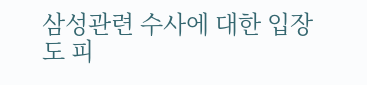삼성관련 수사에 대한 입장도 피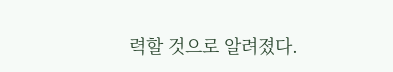력할 것으로 알려졌다.